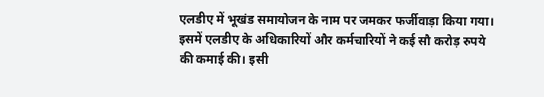एलडीए में भूखंड समायोजन के नाम पर जमकर फर्जीवाड़ा किया गया। इसमें एलडीए के अधिकारियों और कर्मचारियों ने कई सौ करोड़ रुपये की कमाई की। इसी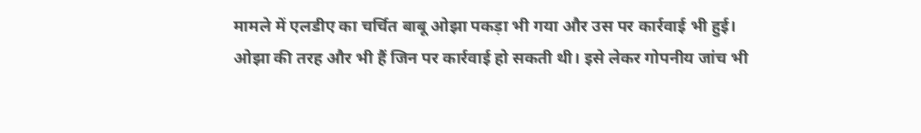मामले में एलडीए का चर्चित बाबू ओझा पकड़ा भी गया और उस पर कार्रवाई भी हुई।
ओझा की तरह और भी हैं जिन पर कार्रवाई हो सकती थी। इसे लेकर गोपनीय जांच भी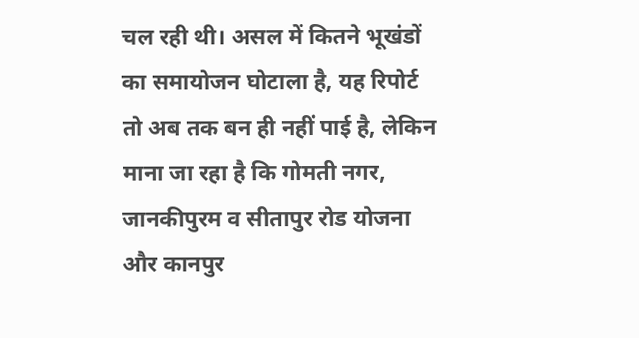चल रही थी। असल में कितने भूखंडों का समायोजन घोटाला है, यह रिपोर्ट तो अब तक बन ही नहीं पाई है, लेकिन माना जा रहा है कि गोमती नगर, जानकीपुरम व सीतापुर रोड योजना और कानपुर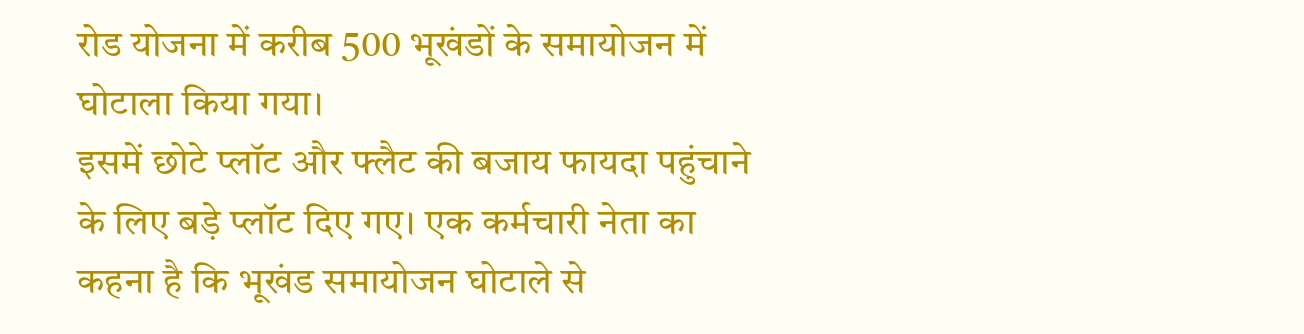रोड योजना में करीब 500 भूखंडों के समायोजन में घोटाला किया गया।
इसमें छोटे प्लॉट और फ्लैट की बजाय फायदा पहुंचाने के लिए बड़े प्लॉट दिए गए। एक कर्मचारी नेता का कहना है कि भूखंड समायोजन घोटाले से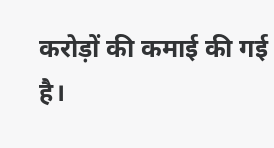करोड़ों की कमाई की गई है।